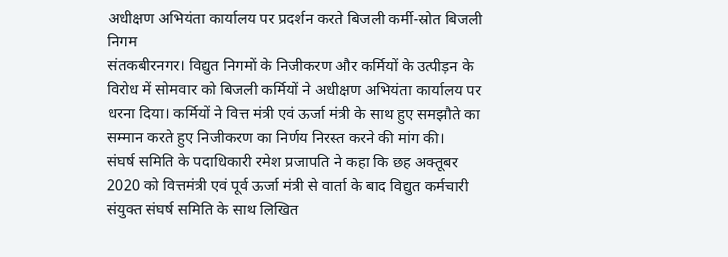अधीक्षण अभियंता कार्यालय पर प्रदर्शन करते बिजली कर्मी-स्रोत बिजली निगम
संतकबीरनगर। विद्युत निगमों के निजीकरण और कर्मियों के उत्पीड़न के विरोध में सोमवार को बिजली कर्मियों ने अधीक्षण अभियंता कार्यालय पर धरना दिया। कर्मियों ने वित्त मंत्री एवं ऊर्जा मंत्री के साथ हुए समझौते का सम्मान करते हुए निजीकरण का निर्णय निरस्त करने की मांग की।
संघर्ष समिति के पदाधिकारी रमेश प्रजापति ने कहा कि छह अक्तूबर 2020 को वित्तमंत्री एवं पूर्व ऊर्जा मंत्री से वार्ता के बाद विद्युत कर्मचारी संयुक्त संघर्ष समिति के साथ लिखित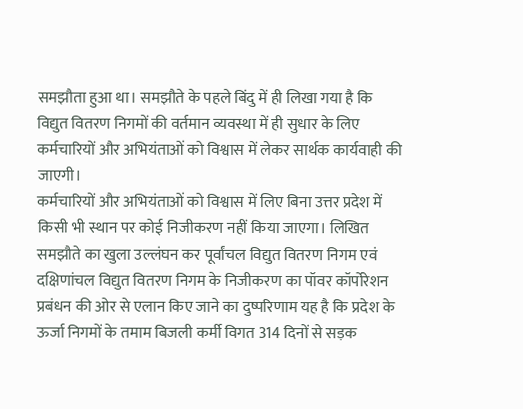समझौता हुआ था। समझौते के पहले बिंदु में ही लिखा गया है कि विद्युत वितरण निगमों की वर्तमान व्यवस्था में ही सुधार के लिए कर्मचारियों और अभियंताओं को विश्वास में लेकर सार्थक कार्यवाही की जाएगी।
कर्मचारियों और अभियंताओं को विश्वास में लिए बिना उत्तर प्रदेश में किसी भी स्थान पर कोई निजीकरण नहीं किया जाएगा। लिखित समझौते का खुला उल्लंघन कर पूर्वांचल विद्युत वितरण निगम एवं दक्षिणांचल विद्युत वितरण निगम के निजीकरण का पॉवर कॉर्पोरेशन प्रबंधन की ओर से एलान किए जाने का दुष्परिणाम यह है कि प्रदेश के ऊर्जा निगमों के तमाम बिजली कर्मी विगत 314 दिनों से सड़क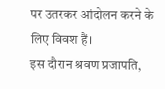पर उतरकर आंदोलन करने के लिए विवश हैं।
इस दौरान श्रवण प्रजापति,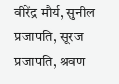वीरेंद्र मौर्य, सुनील प्रजापति, सूरज प्रजापति, श्रवण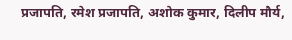प्रजापति, रमेश प्रजापति, अशोक कुमार, दिलीप मौर्य,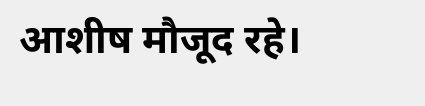आशीष मौजूद रहे।